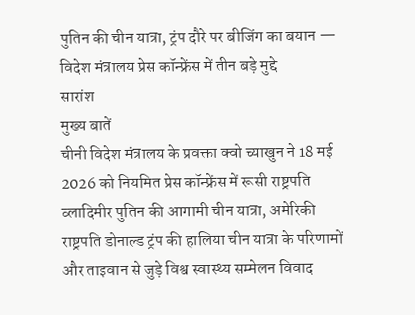पुतिन की चीन यात्रा, ट्रंप दौरे पर बीजिंग का बयान — विदेश मंत्रालय प्रेस कॉन्फ्रेंस में तीन बड़े मुद्दे
सारांश
मुख्य बातें
चीनी विदेश मंत्रालय के प्रवक्ता क्वो च्याखुन ने 18 मई 2026 को नियमित प्रेस कॉन्फ्रेंस में रूसी राष्ट्रपति व्लादिमीर पुतिन की आगामी चीन यात्रा, अमेरिकी राष्ट्रपति डोनाल्ड ट्रंप की हालिया चीन यात्रा के परिणामों और ताइवान से जुड़े विश्व स्वास्थ्य सम्मेलन विवाद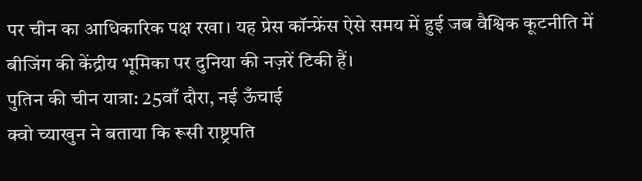पर चीन का आधिकारिक पक्ष रखा। यह प्रेस कॉन्फ्रेंस ऐसे समय में हुई जब वैश्विक कूटनीति में बीजिंग की केंद्रीय भूमिका पर दुनिया की नज़रें टिकी हैं।
पुतिन की चीन यात्रा: 25वाँ दौरा, नई ऊँचाई
क्वो च्याखुन ने बताया कि रूसी राष्ट्रपति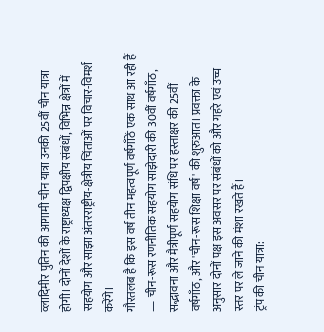व्लादिमीर पुतिन की आगामी चीन यात्रा उनकी 25वीं चीन यात्रा होगी। दोनों देशों के राष्ट्राध्यक्ष द्विपक्षीय संबंधों, विभिन्न क्षेत्रों में सहयोग और साझा अंतरराष्ट्रीय-क्षेत्रीय चिंताओं पर विचार-विमर्श करेंगे।
गौरतलब है कि इस वर्ष तीन महत्वपूर्ण वर्षगाँठें एक साथ आ रही हैं — चीन-रूस रणनीतिक सहयोग साझेदारी की 30वीं वर्षगाँठ, सद्भावना और मैत्रीपूर्ण सहयोग संधि पर हस्ताक्षर की 25वीं वर्षगाँठ, और 'चीन-रूस शिक्षा वर्ष' की शुरुआत। प्रवक्ता के अनुसार दोनों पक्ष इस अवसर पर संबंधों को और गहरे एवं उच्च स्तर पर ले जाने की मंशा रखते हैं।
ट्रंप की चीन यात्रा: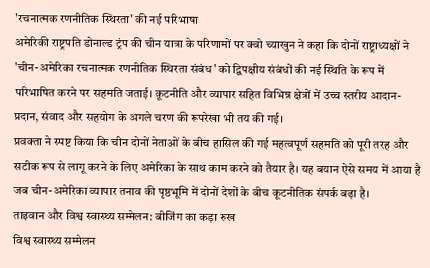'रचनात्मक रणनीतिक स्थिरता' की नई परिभाषा
अमेरिकी राष्ट्रपति डोनाल्ड ट्रंप की चीन यात्रा के परिणामों पर क्वो च्याखुन ने कहा कि दोनों राष्ट्राध्यक्षों ने 'चीन-अमेरिका रचनात्मक रणनीतिक स्थिरता संबंध' को द्विपक्षीय संबंधों की नई स्थिति के रूप में परिभाषित करने पर सहमति जताई। कूटनीति और व्यापार सहित विभिन्न क्षेत्रों में उच्च स्तरीय आदान-प्रदान, संवाद और सहयोग के अगले चरण की रूपरेखा भी तय की गई।
प्रवक्ता ने स्पष्ट किया कि चीन दोनों नेताओं के बीच हासिल की गई महत्वपूर्ण सहमति को पूरी तरह और सटीक रूप से लागू करने के लिए अमेरिका के साथ काम करने को तैयार है। यह बयान ऐसे समय में आया है जब चीन-अमेरिका व्यापार तनाव की पृष्ठभूमि में दोनों देशों के बीच कूटनीतिक संपर्क बढ़ा है।
ताइवान और विश्व स्वास्थ्य सम्मेलन: बीजिंग का कड़ा रुख
विश्व स्वास्थ्य सम्मेलन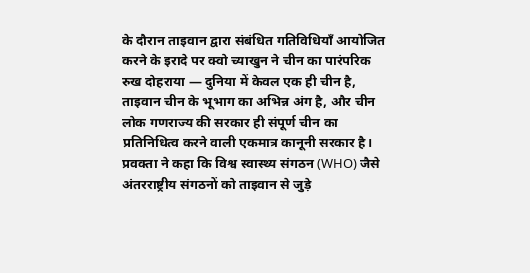के दौरान ताइवान द्वारा संबंधित गतिविधियाँ आयोजित करने के इरादे पर क्वो च्याखुन ने चीन का पारंपरिक रुख दोहराया — दुनिया में केवल एक ही चीन है, ताइवान चीन के भूभाग का अभिन्न अंग है, और चीन लोक गणराज्य की सरकार ही संपूर्ण चीन का प्रतिनिधित्व करने वाली एकमात्र कानूनी सरकार है।
प्रवक्ता ने कहा कि विश्व स्वास्थ्य संगठन (WHO) जैसे अंतरराष्ट्रीय संगठनों को ताइवान से जुड़े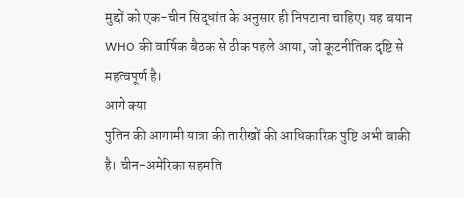मुद्दों को एक-चीन सिद्धांत के अनुसार ही निपटाना चाहिए। यह बयान WHO की वार्षिक बैठक से ठीक पहले आया, जो कूटनीतिक दृष्टि से महत्वपूर्ण है।
आगे क्या
पुतिन की आगामी यात्रा की तारीखों की आधिकारिक पुष्टि अभी बाकी है। चीन-अमेरिका सहमति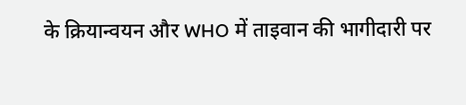के क्रियान्वयन और WHO में ताइवान की भागीदारी पर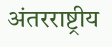अंतरराष्ट्रीय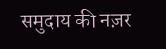समुदाय की नज़र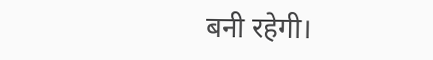बनी रहेगी।